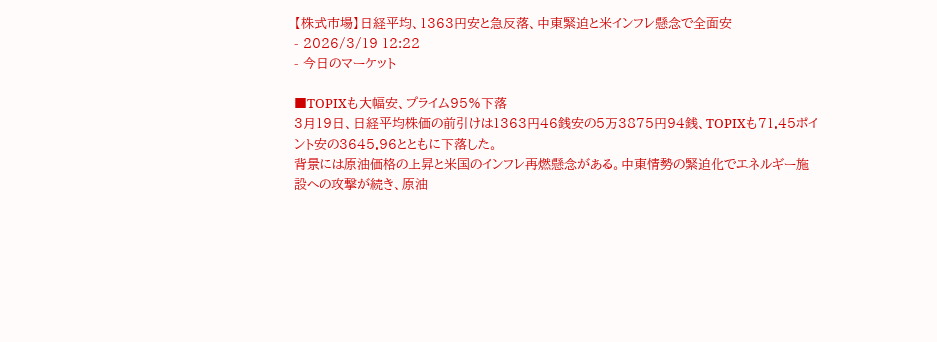【株式市場】日経平均、1363円安と急反落、中東緊迫と米インフレ懸念で全面安
- 2026/3/19 12:22
- 今日のマーケット

■TOPIXも大幅安、プライム95%下落
3月19日、日経平均株価の前引けは1363円46銭安の5万3875円94銭、TOPIXも71.45ポイント安の3645.96とともに下落した。
背景には原油価格の上昇と米国のインフレ再燃懸念がある。中東情勢の緊迫化でエネルギー施設への攻撃が続き、原油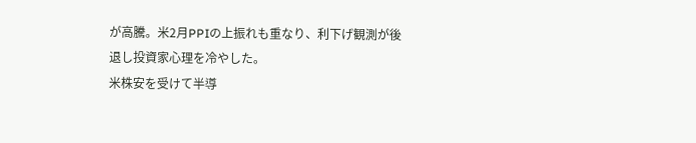が高騰。米2月PPIの上振れも重なり、利下げ観測が後退し投資家心理を冷やした。
米株安を受けて半導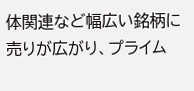体関連など幅広い銘柄に売りが広がり、プライム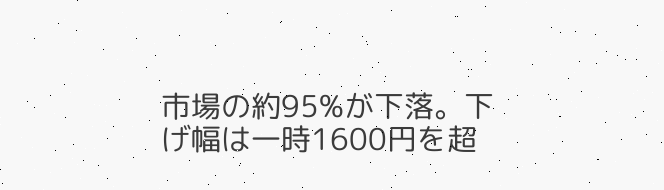市場の約95%が下落。下げ幅は一時1600円を超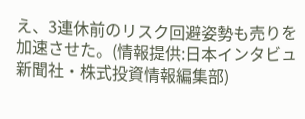え、3連休前のリスク回避姿勢も売りを加速させた。(情報提供:日本インタビュ新聞社・株式投資情報編集部)